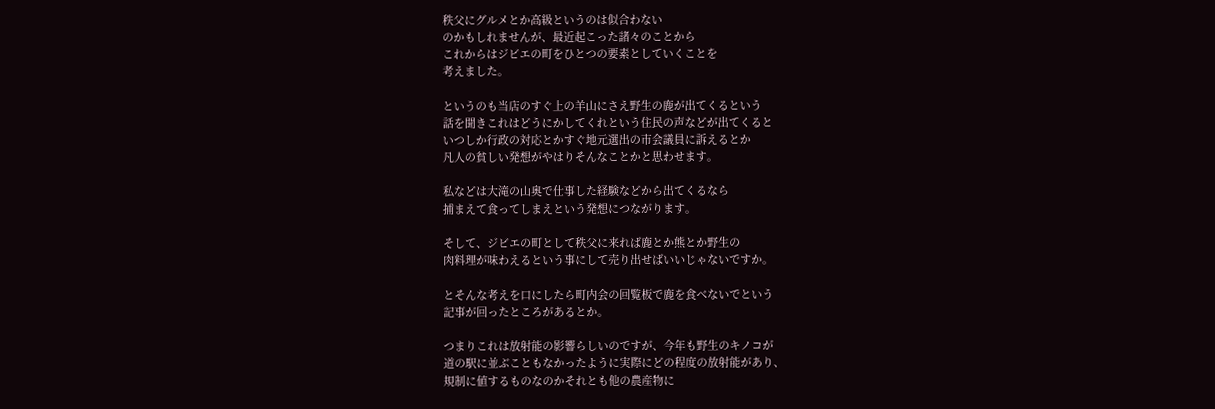秩父にグルメとか高級というのは似合わない
のかもしれませんが、最近起こった諸々のことから
これからはジビエの町をひとつの要素としていくことを
考えました。

というのも当店のすぐ上の羊山にさえ野生の鹿が出てくるという
話を聞きこれはどうにかしてくれという住民の声などが出てくると
いつしか行政の対応とかすぐ地元選出の市会議員に訴えるとか
凡人の貧しい発想がやはりそんなことかと思わせます。

私などは大滝の山奥で仕事した経験などから出てくるなら
捕まえて食ってしまえという発想につながります。

そして、ジビエの町として秩父に来れば鹿とか熊とか野生の
肉料理が味わえるという事にして売り出せばいいじゃないですか。

とそんな考えを口にしたら町内会の回覧板で鹿を食べないでという
記事が回ったところがあるとか。

つまりこれは放射能の影響らしいのですが、今年も野生のキノコが
道の駅に並ぶこともなかったように実際にどの程度の放射能があり、
規制に値するものなのかそれとも他の農産物に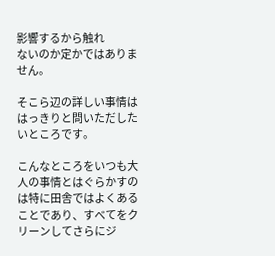影響するから触れ
ないのか定かではありません。

そこら辺の詳しい事情ははっきりと問いただしたいところです。

こんなところをいつも大人の事情とはぐらかすのは特に田舎ではよくある
ことであり、すべてをクリーンしてさらにジ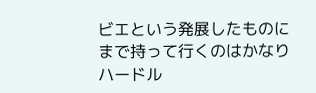ビエという発展したものに
まで持って行くのはかなりハードル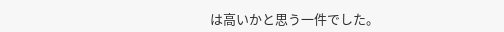は高いかと思う一件でした。